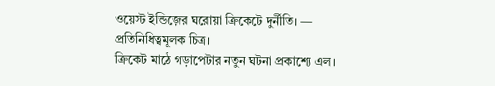ওয়েস্ট ইন্ডিজ়ের ঘরোয়া ক্রিকেটে দুর্নীতি। — প্রতিনিধিত্বমূলক চিত্র।
ক্রিকেট মাঠে গড়াপেটার নতুন ঘটনা প্রকাশ্যে এল।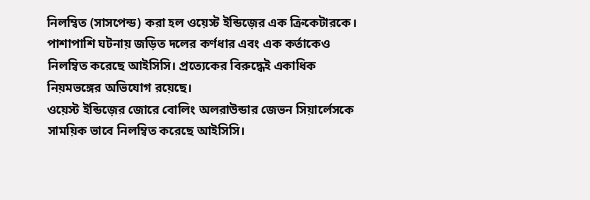নিলম্বিত (সাসপেন্ড) করা হল ওয়েস্ট ইন্ডিজ়ের এক ক্রিকেটারকে। পাশাপাশি ঘটনায় জড়িত দলের কর্ণধার এবং এক কর্তাকেও নিলম্বিত করেছে আইসিসি। প্রত্যেকের বিরুদ্ধেই একাধিক নিয়মভঙ্গের অভিযোগ রয়েছে।
ওয়েস্ট ইন্ডিজ়ের জোরে বোলিং অলরাউন্ডার জেভন সিয়ার্লেসকে সাময়িক ভাবে নিলম্বিত করেছে আইসিসি।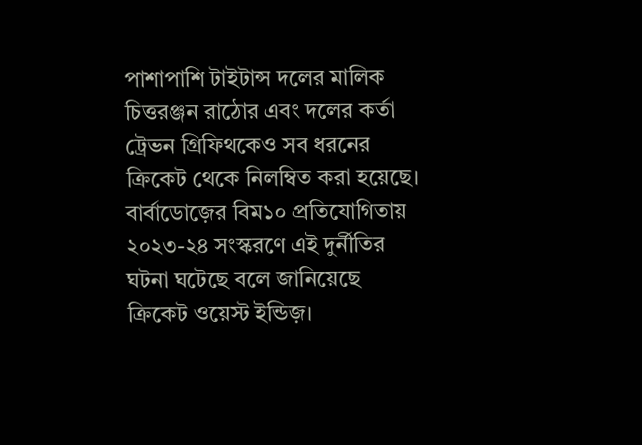পাশাপাশি টাইটান্স দলের মালিক চিত্তরঞ্জন রাঠোর এবং দলের কর্তা ট্রেভন গ্রিফিথকেও সব ধরনের ক্রিকেট থেকে নিলম্বিত করা হয়েছে।
বার্বাডোজ়ের বিম১০ প্রতিযোগিতায় ২০২৩-২৪ সংস্করণে এই দুর্নীতির ঘটনা ঘটেছে বলে জানিয়েছে ক্রিকেট ওয়েস্ট ইন্ডিজ়।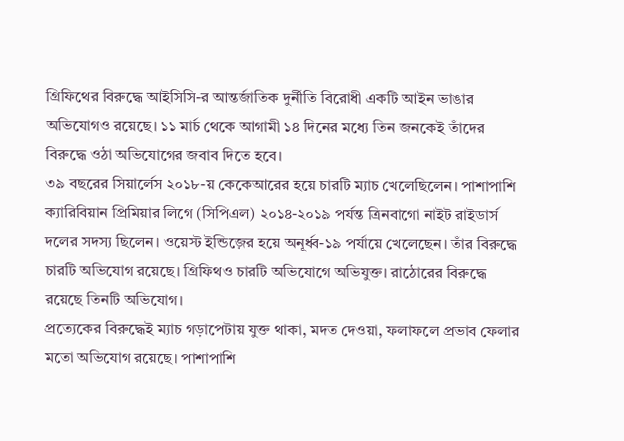গ্রিফিথের বিরুদ্ধে আইসিসি-র আন্তর্জাতিক দুর্নীতি বিরোধী একটি আইন ভাঙার অভিযোগও রয়েছে। ১১ মার্চ থেকে আগামী ১৪ দিনের মধ্যে তিন জনকেই তাঁদের বিরুদ্ধে ওঠা অভিযোগের জবাব দিতে হবে।
৩৯ বছরের সিয়ার্লেস ২০১৮-য় কেকেআরের হয়ে চারটি ম্যাচ খেলেছিলেন। পাশাপাশি ক্যারিবিয়ান প্রিমিয়ার লিগে (সিপিএল) ২০১৪-২০১৯ পর্যন্ত ত্রিনবাগো নাইট রাইডার্স দলের সদস্য ছিলেন। ওয়েস্ট ইন্ডিজ়ের হয়ে অনূর্ধ্ব-১৯ পর্যায়ে খেলেছেন। তাঁর বিরুদ্ধে চারটি অভিযোগ রয়েছে। গ্রিফিথও চারটি অভিযোগে অভিযুক্ত। রাঠোরের বিরুদ্ধে রয়েছে তিনটি অভিযোগ।
প্রত্যেকের বিরুদ্ধেই ম্যাচ গড়াপেটায় যুক্ত থাকা, মদত দেওয়া, ফলাফলে প্রভাব ফেলার মতো অভিযোগ রয়েছে। পাশাপাশি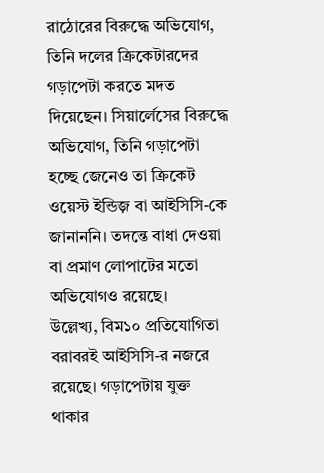রাঠোরের বিরুদ্ধে অভিযোগ, তিনি দলের ক্রিকেটারদের গড়াপেটা করতে মদত দিয়েছেন। সিয়ার্লেসের বিরুদ্ধে অভিযোগ, তিনি গড়াপেটা হচ্ছে জেনেও তা ক্রিকেট ওয়েস্ট ইন্ডিজ় বা আইসিসি-কে জানাননি। তদন্তে বাধা দেওয়া বা প্রমাণ লোপাটের মতো অভিযোগও রয়েছে।
উল্লেখ্য, বিম১০ প্রতিযোগিতা বরাবরই আইসিসি-র নজরে রয়েছে। গড়াপেটায় যুক্ত থাকার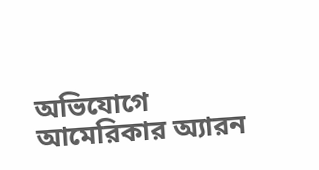অভিযোগে আমেরিকার অ্যারন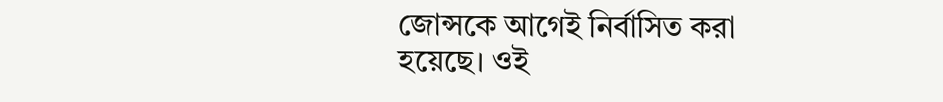জোন্সকে আগেই নির্বাসিত করা হয়েছে। ওই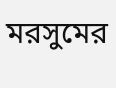মরসুমের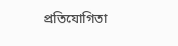প্রতিযোগিতা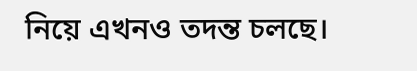নিয়ে এখনও তদন্ত চলছে।